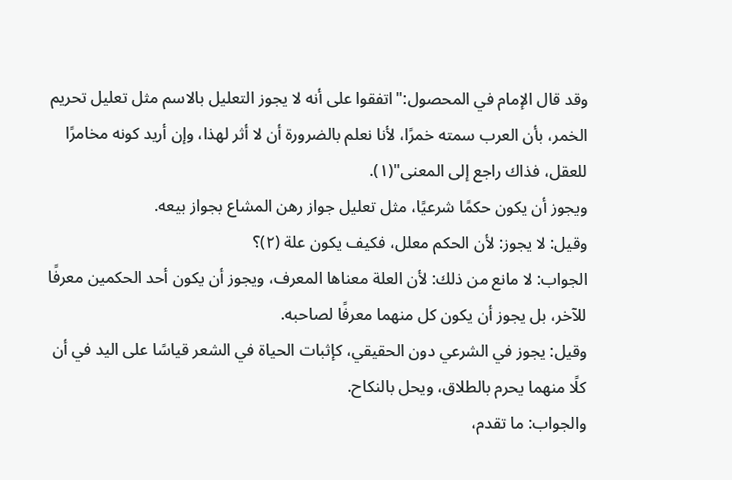وقد قال الإمام في المحصول:"اتفقوا على أنه لا يجوز التعليل بالاسم مثل تعليل تحريم الخمر، بأن العرب سمته خمرًا، لأنا نعلم بالضرورة أن لا أثر لهذا، وإن أريد كونه مخامرًا للعقل، فذاك راجع إلى المعنى"(١).
ويجوز أن يكون حكمًا شرعيًا، مثل تعليل جواز رهن المشاع بجواز بيعه.
وقيل: لا يجوز: لأن الحكم معلل، فكيف يكون علة (٢)؟
الجواب: لا مانع من ذلك: لأن العلة معناها المعرف، ويجوز أن يكون أحد الحكمين معرفًا للآخر، بل يجوز أن يكون كل منهما معرفًا لصاحبه.
وقيل: يجوز في الشرعي دون الحقيقي، كإثبات الحياة في الشعر قياسًا على اليد في أن كلًا منهما يحرم بالطلاق، ويحل بالنكاح.
والجواب: ما تقدم،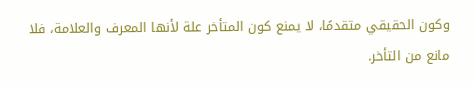وكون الحقيقي متقدمًا، لا يمنع كون المتأخر علة لأنها المعرف والعلامة، فلا مانع من التأخر.